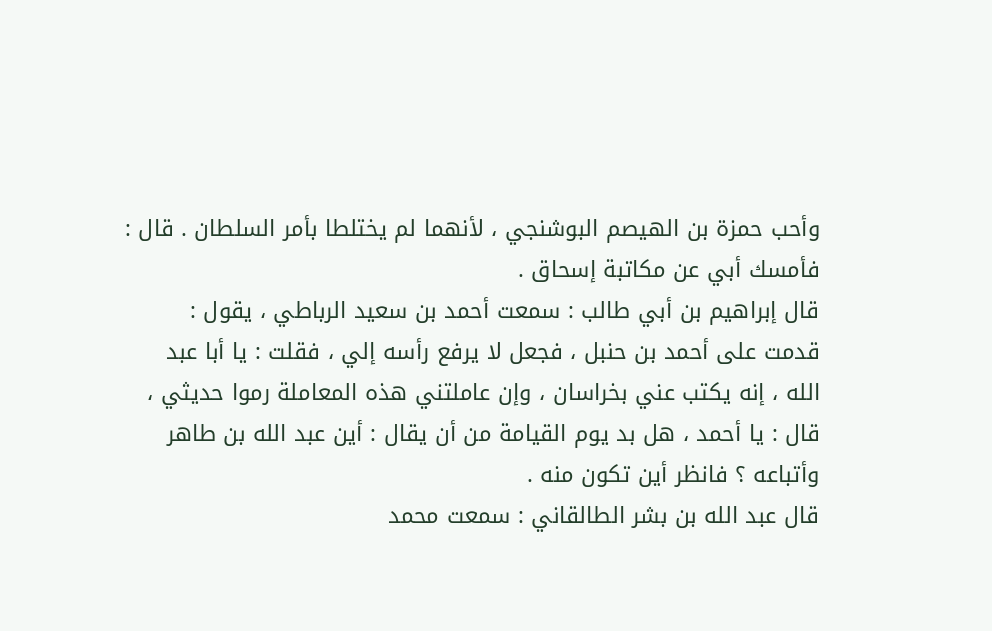وأحب حمزة بن الهيصم البوشنجي ، لأنهما لم يختلطا بأمر السلطان . قال :
فأمسك أبي عن مكاتبة إسحاق .
قال إبراهيم بن أبي طالب : سمعت أحمد بن سعيد الرباطي ، يقول :
قدمت على أحمد بن حنبل ، فجعل لا يرفع رأسه إلي ، فقلت : يا أبا عبد
الله ، إنه يكتب عني بخراسان ، وإن عاملتني هذه المعاملة رموا حديثي ،
قال : يا أحمد ، هل بد يوم القيامة من أن يقال : أين عبد الله بن طاهر
وأتباعه ؟ فانظر أين تكون منه .
قال عبد الله بن بشر الطالقاني : سمعت محمد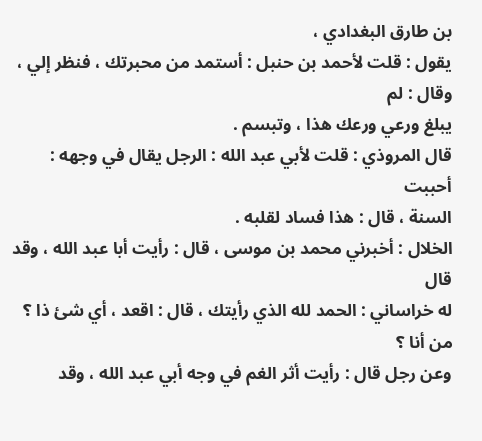بن طارق البغدادي ،
يقول : قلت لأحمد بن حنبل : أستمد من محبرتك ، فنظر إلي ، وقال : لم
يبلغ ورعي ورعك هذا ، وتبسم .
قال المروذي : قلت لأبي عبد الله : الرجل يقال في وجهه : أحببت
السنة ، قال : هذا فساد لقلبه .
الخلال : أخبرني محمد بن موسى ، قال : رأيت أبا عبد الله ، وقد قال
له خراساني : الحمد لله الذي رأيتك ، قال : اقعد ، أي شئ ذا ؟ من أنا ؟
وعن رجل قال : رأيت أثر الغم في وجه أبي عبد الله ، وقد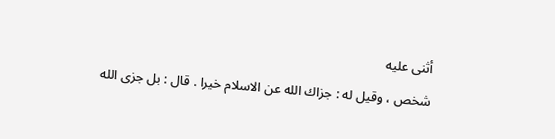أثنى عليه
شخص ، وقيل له : جزاك الله عن الاسلام خيرا . قال : بل جزى الله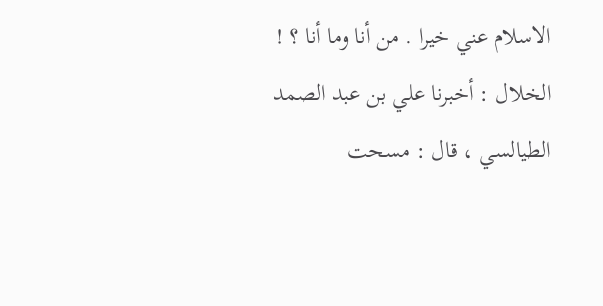الاسلام عني خيرا . من أنا وما أنا ؟ !
الخلال : أخبرنا علي بن عبد الصمد الطيالسي ، قال : مسحت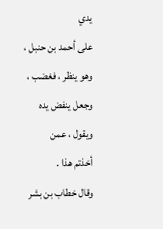يدي
على أحمد بن حنبل ، وهو ينظر ، فغضب ، وجعل ينفض يده ويقول ، عمن
أخذتم هذا .
وقال خطاب بن بشر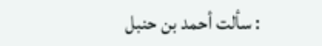: سألت أحمد بن حنبل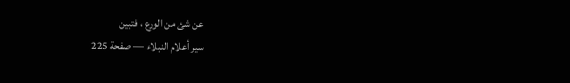عن شئ من الورع ، فتبين
سير أعلام النبلاء — صفحة 225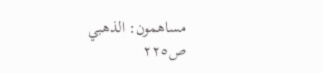مساهمون: الذهبي
ص٢٢٥